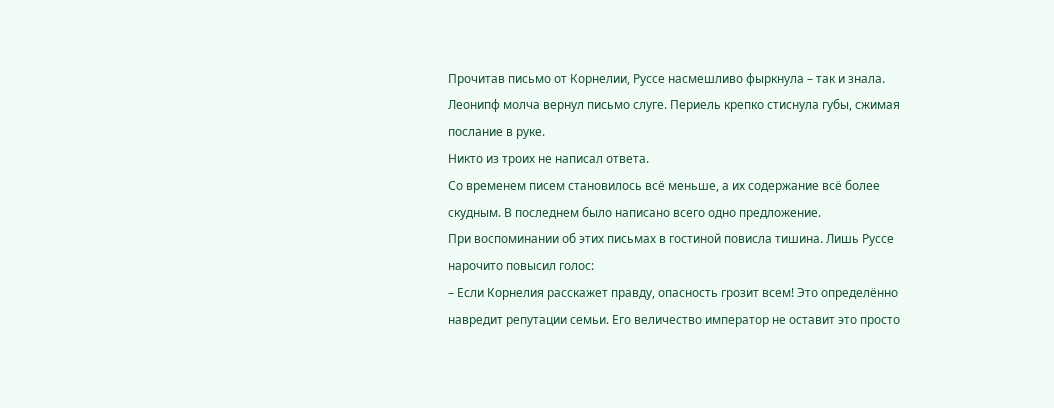Прочитав письмо от Корнелии, Руссе насмешливо фыркнула – так и знала. Леонипф молча вернул письмо слуге. Периель крепко стиснула губы, сжимая послание в руке.
Никто из троих не написал ответа.
Со временем писем становилось всё меньше, а их содержание всё более скудным. В последнем было написано всего одно предложение.
При воспоминании об этих письмах в гостиной повисла тишина. Лишь Руссе нарочито повысил голос:
– Если Корнелия расскажет правду, опасность грозит всем! Это определённо навредит репутации семьи. Его величество император не оставит это просто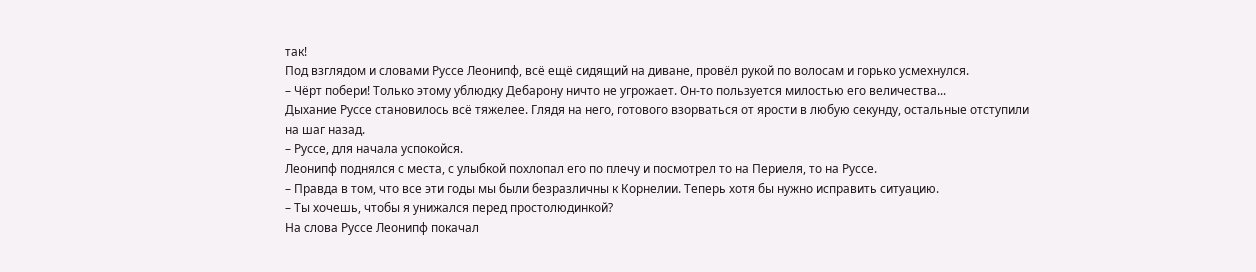так!
Под взглядом и словами Руссе Леонипф, всё ещё сидящий на диване, провёл рукой по волосам и горько усмехнулся.
– Чёрт побери! Только этому ублюдку Дебарону ничто не угрожает. Он-то пользуется милостью его величества...
Дыхание Руссе становилось всё тяжелее. Глядя на него, готового взорваться от ярости в любую секунду, остальные отступили на шаг назад.
– Руссе, для начала успокойся.
Леонипф поднялся с места, с улыбкой похлопал его по плечу и посмотрел то на Периеля, то на Руссе.
– Правда в том, что все эти годы мы были безразличны к Корнелии. Теперь хотя бы нужно исправить ситуацию.
– Ты хочешь, чтобы я унижался перед простолюдинкой?
На слова Руссе Леонипф покачал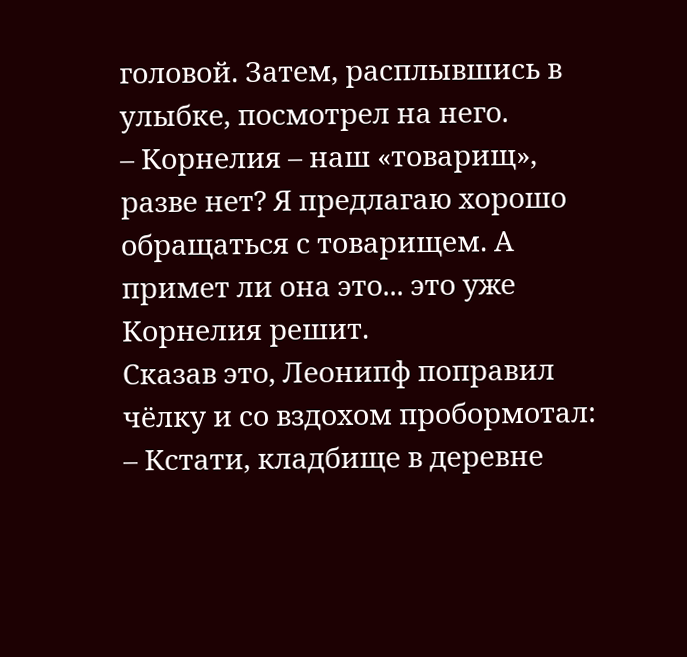головой. Затем, расплывшись в улыбке, посмотрел на него.
– Корнелия – наш «товарищ», разве нет? Я предлагаю хорошо обращаться с товарищем. А примет ли она это... это уже Корнелия решит.
Сказав это, Леонипф поправил чёлку и со вздохом пробормотал:
– Кстати, кладбище в деревне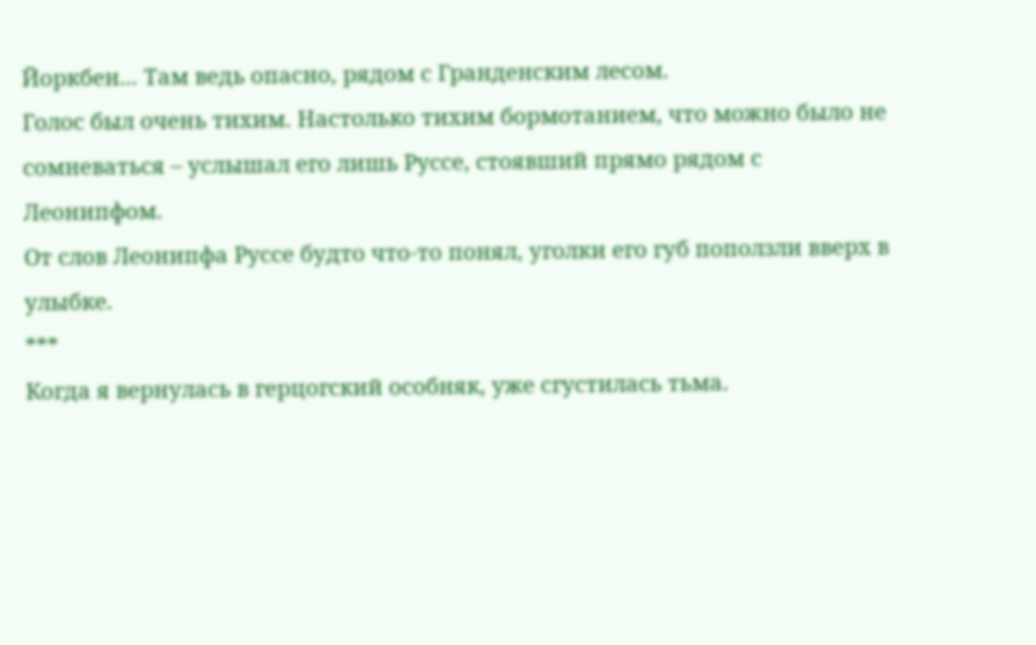Йоркбен... Там ведь опасно, рядом с Гранденским лесом.
Голос был очень тихим. Настолько тихим бормотанием, что можно было не сомневаться – услышал его лишь Руссе, стоявший прямо рядом с Леонипфом.
От слов Леонипфа Руссе будто что-то понял, уголки его губ поползли вверх в улыбке.
***
Когда я вернулась в герцогский особняк, уже сгустилась тьма.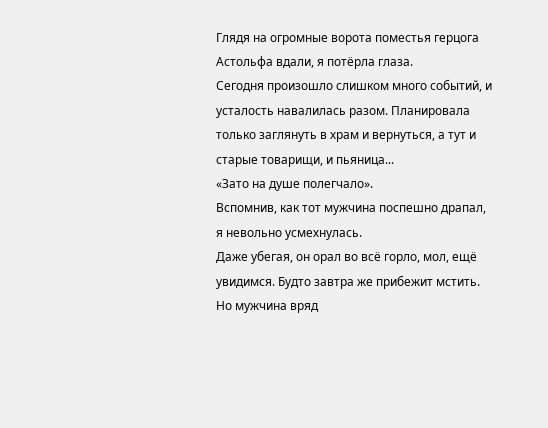Глядя на огромные ворота поместья герцога Астольфа вдали, я потёрла глаза.
Сегодня произошло слишком много событий, и усталость навалилась разом. Планировала только заглянуть в храм и вернуться, а тут и старые товарищи, и пьяница...
«Зато на душе полегчало».
Вспомнив, как тот мужчина поспешно драпал, я невольно усмехнулась.
Даже убегая, он орал во всё горло, мол, ещё увидимся. Будто завтра же прибежит мстить.
Но мужчина вряд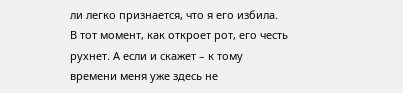ли легко признается, что я его избила.
В тот момент, как откроет рот, его честь рухнет. А если и скажет – к тому времени меня уже здесь не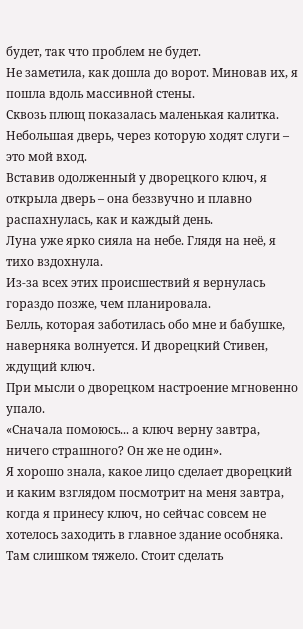будет, так что проблем не будет.
Не заметила, как дошла до ворот. Миновав их, я пошла вдоль массивной стены.
Сквозь плющ показалась маленькая калитка. Небольшая дверь, через которую ходят слуги – это мой вход.
Вставив одолженный у дворецкого ключ, я открыла дверь – она беззвучно и плавно распахнулась, как и каждый день.
Луна уже ярко сияла на небе. Глядя на неё, я тихо вздохнула.
Из-за всех этих происшествий я вернулась гораздо позже, чем планировала.
Белль, которая заботилась обо мне и бабушке, наверняка волнуется. И дворецкий Стивен, ждущий ключ.
При мысли о дворецком настроение мгновенно упало.
«Сначала помоюсь... а ключ верну завтра, ничего страшного? Он же не один».
Я хорошо знала, какое лицо сделает дворецкий и каким взглядом посмотрит на меня завтра, когда я принесу ключ, но сейчас совсем не хотелось заходить в главное здание особняка.
Там слишком тяжело. Стоит сделать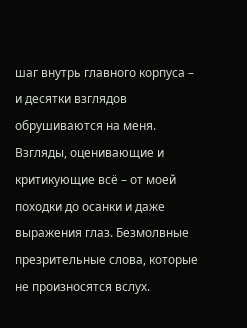шаг внутрь главного корпуса – и десятки взглядов обрушиваются на меня.
Взгляды, оценивающие и критикующие всё – от моей походки до осанки и даже выражения глаз. Безмолвные презрительные слова, которые не произносятся вслух.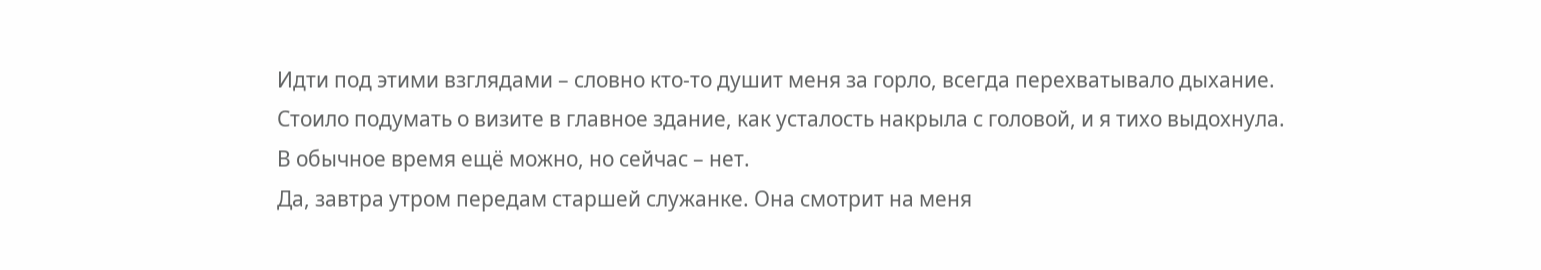Идти под этими взглядами – словно кто-то душит меня за горло, всегда перехватывало дыхание.
Стоило подумать о визите в главное здание, как усталость накрыла с головой, и я тихо выдохнула.
В обычное время ещё можно, но сейчас – нет.
Да, завтра утром передам старшей служанке. Она смотрит на меня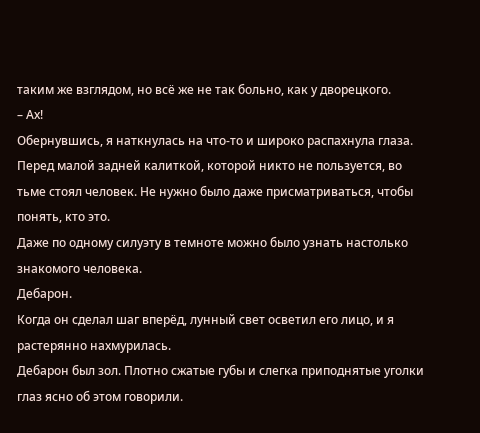таким же взглядом, но всё же не так больно, как у дворецкого.
– Ах!
Обернувшись, я наткнулась на что-то и широко распахнула глаза.
Перед малой задней калиткой, которой никто не пользуется, во тьме стоял человек. Не нужно было даже присматриваться, чтобы понять, кто это.
Даже по одному силуэту в темноте можно было узнать настолько знакомого человека.
Дебарон.
Когда он сделал шаг вперёд, лунный свет осветил его лицо, и я растерянно нахмурилась.
Дебарон был зол. Плотно сжатые губы и слегка приподнятые уголки глаз ясно об этом говорили.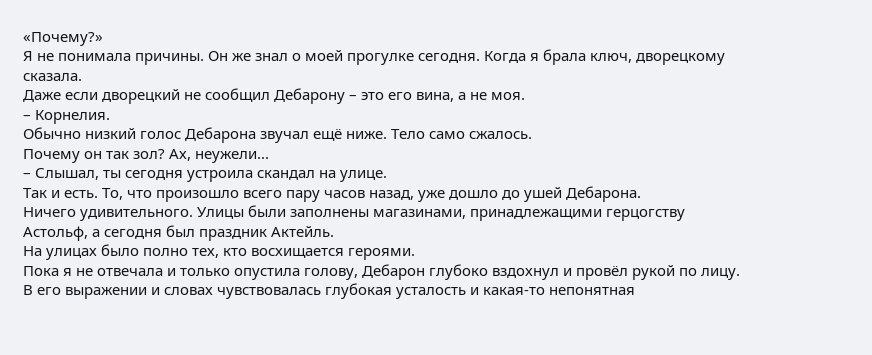«Почему?»
Я не понимала причины. Он же знал о моей прогулке сегодня. Когда я брала ключ, дворецкому сказала.
Даже если дворецкий не сообщил Дебарону – это его вина, а не моя.
– Корнелия.
Обычно низкий голос Дебарона звучал ещё ниже. Тело само сжалось.
Почему он так зол? Ах, неужели...
– Слышал, ты сегодня устроила скандал на улице.
Так и есть. То, что произошло всего пару часов назад, уже дошло до ушей Дебарона.
Ничего удивительного. Улицы были заполнены магазинами, принадлежащими герцогству Астольф, а сегодня был праздник Актейль.
На улицах было полно тех, кто восхищается героями.
Пока я не отвечала и только опустила голову, Дебарон глубоко вздохнул и провёл рукой по лицу.
В его выражении и словах чувствовалась глубокая усталость и какая-то непонятная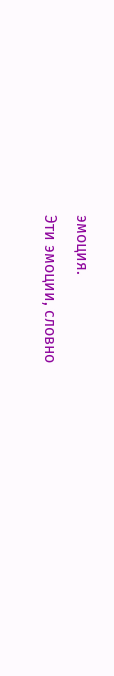эмоция.
Эти эмоции, словно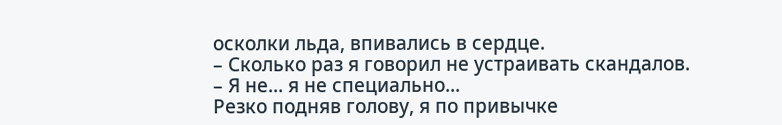осколки льда, впивались в сердце.
– Сколько раз я говорил не устраивать скандалов.
– Я не... я не специально...
Резко подняв голову, я по привычке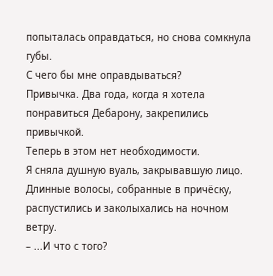попыталась оправдаться, но снова сомкнула губы.
С чего бы мне оправдываться?
Привычка. Два года, когда я хотела понравиться Дебарону, закрепились привычкой.
Теперь в этом нет необходимости.
Я сняла душную вуаль, закрывавшую лицо. Длинные волосы, собранные в причёску, распустились и заколыхались на ночном ветру.
– ...И что с того?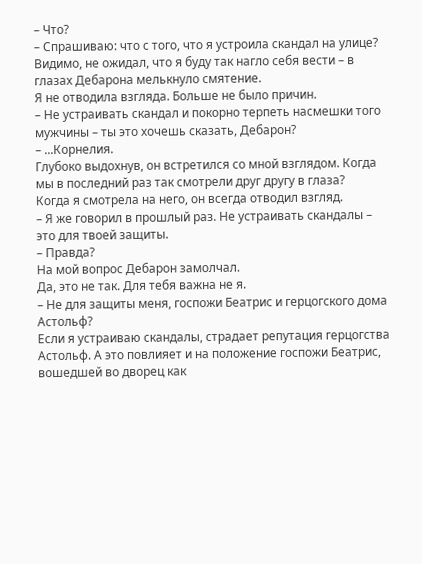– Что?
– Спрашиваю: что с того, что я устроила скандал на улице?
Видимо, не ожидал, что я буду так нагло себя вести – в глазах Дебарона мелькнуло смятение.
Я не отводила взгляда. Больше не было причин.
– Не устраивать скандал и покорно терпеть насмешки того мужчины – ты это хочешь сказать, Дебарон?
– ...Корнелия.
Глубоко выдохнув, он встретился со мной взглядом. Когда мы в последний раз так смотрели друг другу в глаза?
Когда я смотрела на него, он всегда отводил взгляд.
– Я же говорил в прошлый раз. Не устраивать скандалы – это для твоей защиты.
– Правда?
На мой вопрос Дебарон замолчал.
Да, это не так. Для тебя важна не я.
– Не для защиты меня, госпожи Беатрис и герцогского дома Астольф?
Если я устраиваю скандалы, страдает репутация герцогства Астольф. А это повлияет и на положение госпожи Беатрис, вошедшей во дворец как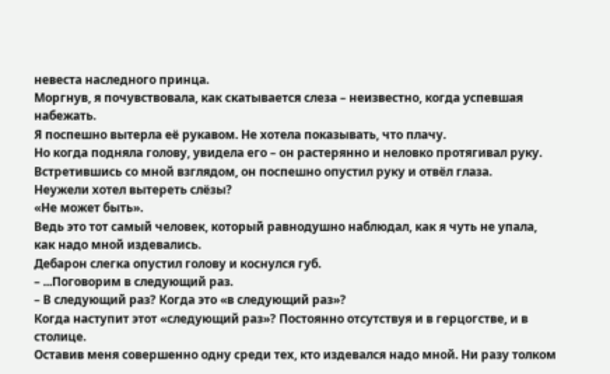невеста наследного принца.
Моргнув, я почувствовала, как скатывается слеза – неизвестно, когда успевшая набежать.
Я поспешно вытерла её рукавом. Не хотела показывать, что плачу.
Но когда подняла голову, увидела его – он растерянно и неловко протягивал руку.
Встретившись со мной взглядом, он поспешно опустил руку и отвёл глаза.
Неужели хотел вытереть слёзы?
«Не может быть».
Ведь это тот самый человек, который равнодушно наблюдал, как я чуть не упала, как надо мной издевались.
Дебарон слегка опустил голову и коснулся губ.
– ...Поговорим в следующий раз.
– В следующий раз? Когда это «в следующий раз»?
Когда наступит этот «следующий раз»? Постоянно отсутствуя и в герцогстве, и в столице.
Оставив меня совершенно одну среди тех, кто издевался надо мной. Ни разу толком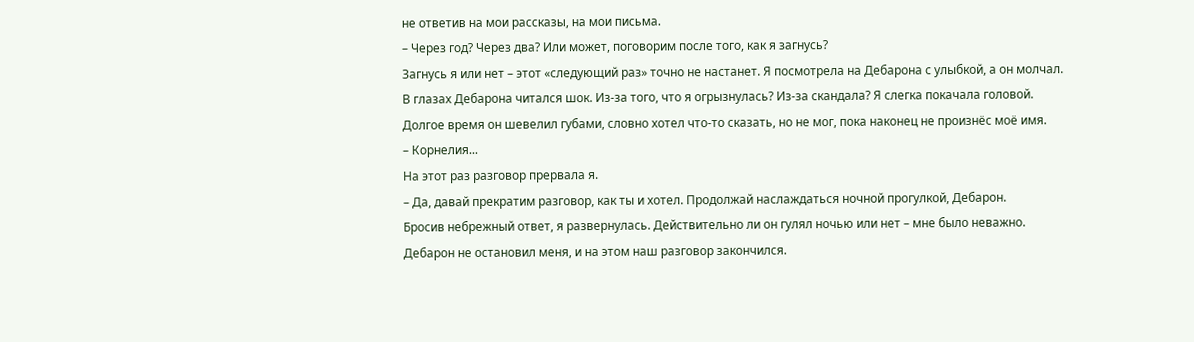не ответив на мои рассказы, на мои письма.
– Через год? Через два? Или может, поговорим после того, как я загнусь?
Загнусь я или нет – этот «следующий раз» точно не настанет. Я посмотрела на Дебарона с улыбкой, а он молчал.
В глазах Дебарона читался шок. Из-за того, что я огрызнулась? Из-за скандала? Я слегка покачала головой.
Долгое время он шевелил губами, словно хотел что-то сказать, но не мог, пока наконец не произнёс моё имя.
– Корнелия...
На этот раз разговор прервала я.
– Да, давай прекратим разговор, как ты и хотел. Продолжай наслаждаться ночной прогулкой, Дебарон.
Бросив небрежный ответ, я развернулась. Действительно ли он гулял ночью или нет – мне было неважно.
Дебарон не остановил меня, и на этом наш разговор закончился.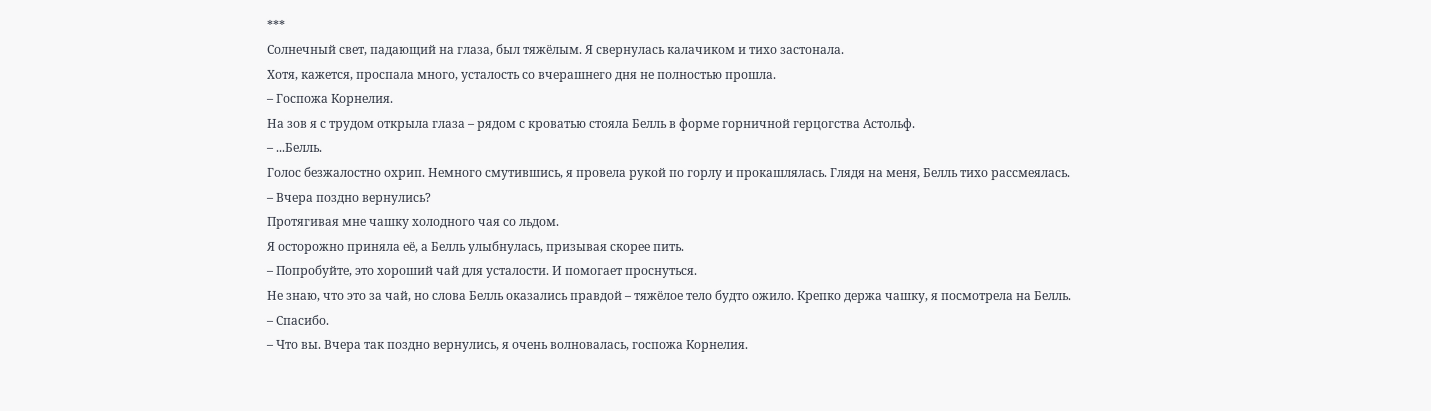***
Солнечный свет, падающий на глаза, был тяжёлым. Я свернулась калачиком и тихо застонала.
Хотя, кажется, проспала много, усталость со вчерашнего дня не полностью прошла.
– Госпожа Корнелия.
На зов я с трудом открыла глаза – рядом с кроватью стояла Белль в форме горничной герцогства Астольф.
– ...Белль.
Голос безжалостно охрип. Немного смутившись, я провела рукой по горлу и прокашлялась. Глядя на меня, Белль тихо рассмеялась.
– Вчера поздно вернулись?
Протягивая мне чашку холодного чая со льдом.
Я осторожно приняла её, а Белль улыбнулась, призывая скорее пить.
– Попробуйте, это хороший чай для усталости. И помогает проснуться.
Не знаю, что это за чай, но слова Белль оказались правдой – тяжёлое тело будто ожило. Крепко держа чашку, я посмотрела на Белль.
– Спасибо.
– Что вы. Вчера так поздно вернулись, я очень волновалась, госпожа Корнелия.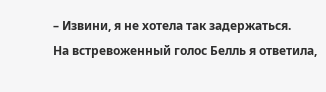– Извини, я не хотела так задержаться.
На встревоженный голос Белль я ответила,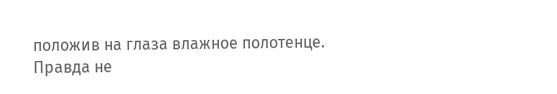положив на глаза влажное полотенце.
Правда не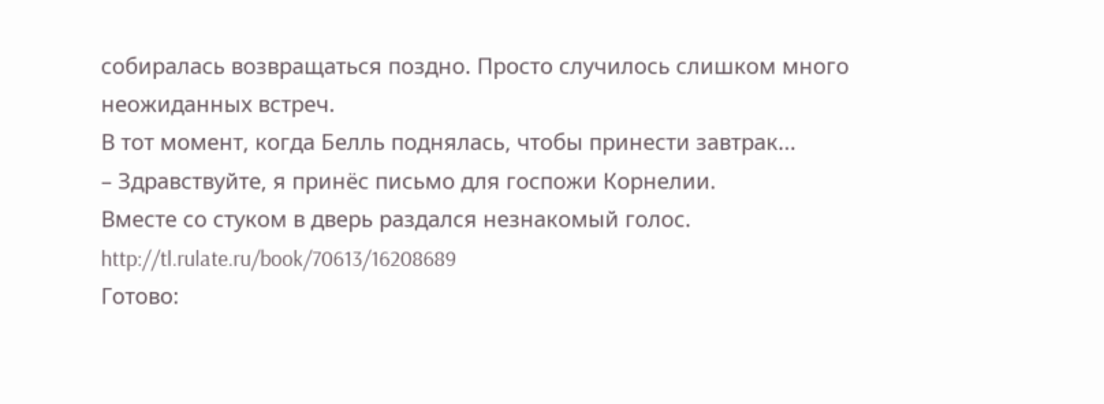собиралась возвращаться поздно. Просто случилось слишком много неожиданных встреч.
В тот момент, когда Белль поднялась, чтобы принести завтрак...
– Здравствуйте, я принёс письмо для госпожи Корнелии.
Вместе со стуком в дверь раздался незнакомый голос.
http://tl.rulate.ru/book/70613/16208689
Готово: